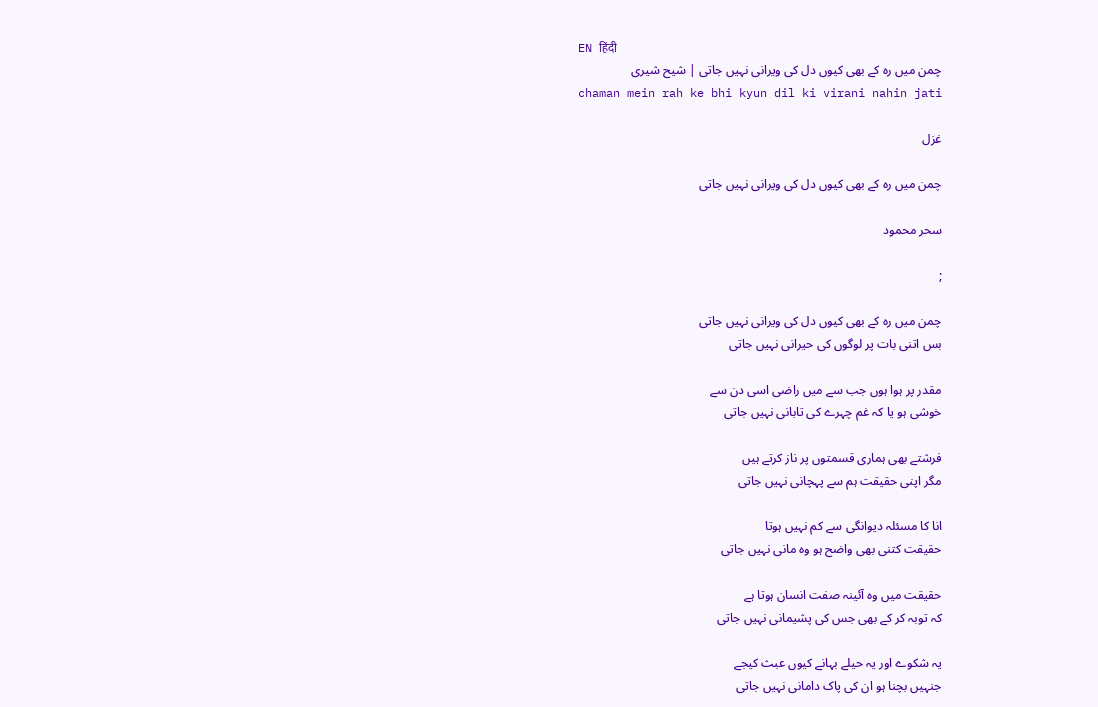EN हिंदी
چمن میں رہ کے بھی کیوں دل کی ویرانی نہیں جاتی | شیح شیری
chaman mein rah ke bhi kyun dil ki virani nahin jati

غزل

چمن میں رہ کے بھی کیوں دل کی ویرانی نہیں جاتی

سحر محمود

;

چمن میں رہ کے بھی کیوں دل کی ویرانی نہیں جاتی
بس اتنی بات پر لوگوں کی حیرانی نہیں جاتی

مقدر پر ہوا ہوں جب سے میں راضی اسی دن سے
خوشی ہو یا کہ غم چہرے کی تابانی نہیں جاتی

فرشتے بھی ہماری قسمتوں پر ناز کرتے ہیں
مگر اپنی حقیقت ہم سے پہچانی نہیں جاتی

انا کا مسئلہ دیوانگی سے کم نہیں ہوتا
حقیقت کتنی بھی واضح ہو وہ مانی نہیں جاتی

حقیقت میں وہ آئینہ صفت انسان ہوتا ہے
کہ توبہ کر کے بھی جس کی پشیمانی نہیں جاتی

یہ شکوے اور یہ حیلے بہانے کیوں عبث کیجے
جنہیں بچنا ہو ان کی پاک دامانی نہیں جاتی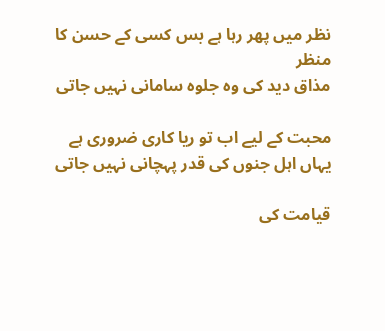نظر میں پھر رہا ہے بس کسی کے حسن کا منظر
مذاق دید کی وہ جلوہ سامانی نہیں جاتی

محبت کے لیے اب تو ریا کاری ضروری ہے
یہاں اہل جنوں کی قدر پہچانی نہیں جاتی

قیامت کی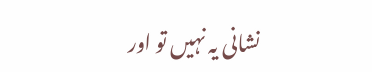نشانی یہ نہیں تو اور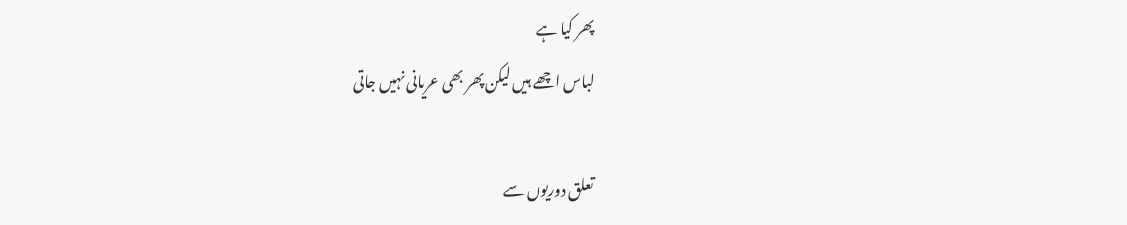پھر کیا ہے
لباس اچھے ہیں لیکن پھر بھی عریانی نہیں جاتی

تعلق دوریوں سے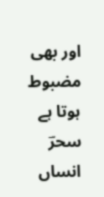اور بھی مضبوط ہوتا ہے
سحرؔ انساں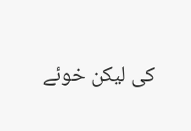کی لیکن خوئے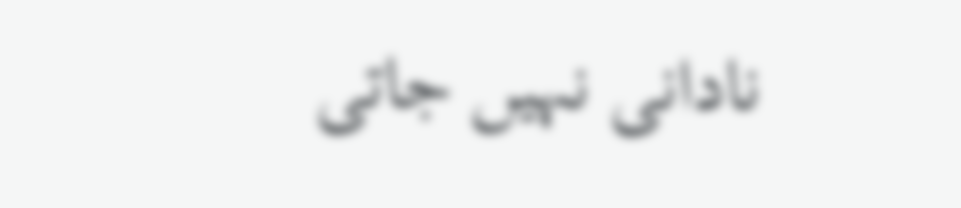نادانی نہیں جاتی